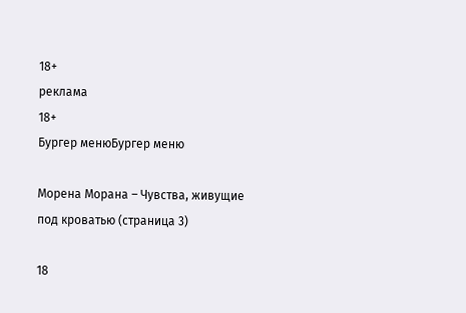18+
реклама
18+
Бургер менюБургер меню

Морена Морана – Чувства, живущие под кроватью (страница 3)

18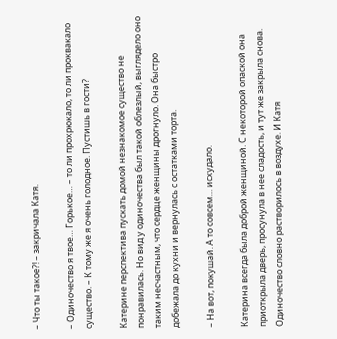– Что ты такое?! – закричала Катя.

– Одиночество я твое… Горькое… – то ли прохрюкало, то ли проквакало существо. – К тому же я очень голодное. Пустишь в гости?

Катерине перспектива пускать домой незнакомое существо не понравилась. Но вид у одиночества был такой облезлый, выглядело оно таким несчастным, что сердце женщины дрогнуло. Она быстро добежала до кухни и вернулась с остатками торта.

– На вот, покушай. А то совсем… исхудало.

Катерина всегда была доброй женщиной. С некоторой опаской она приоткрыла дверь, просунула в нее сладость, и тут же закрыла снова. Одиночество словно растворилось в воздухе. И Катя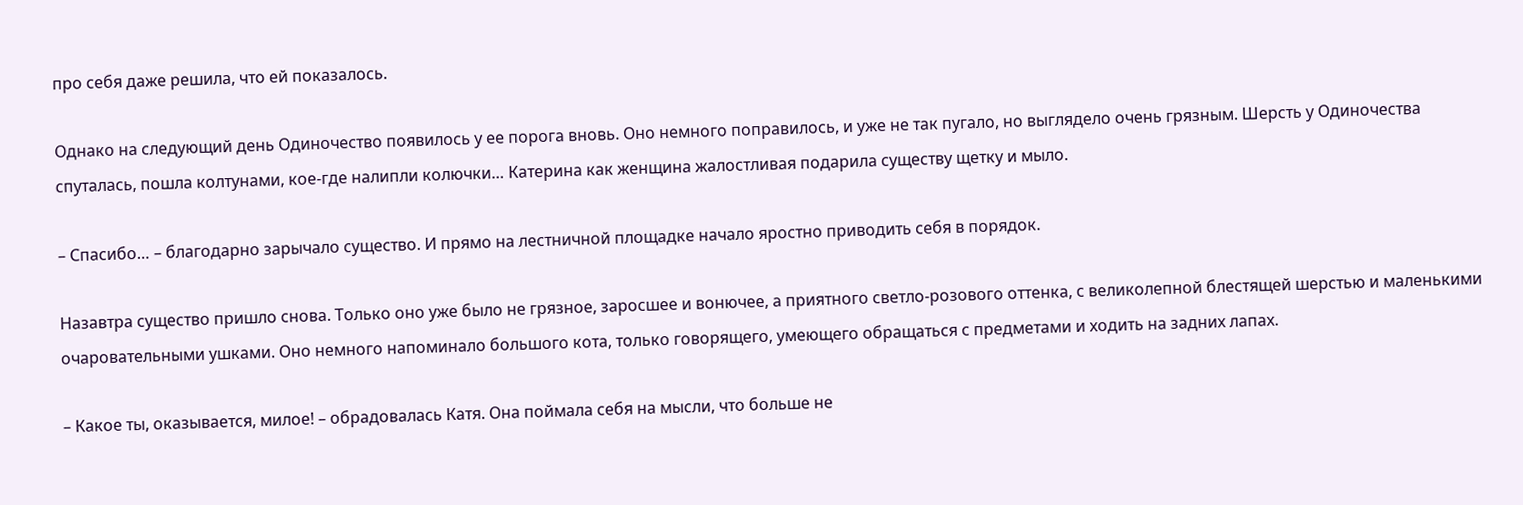про себя даже решила, что ей показалось.

Однако на следующий день Одиночество появилось у ее порога вновь. Оно немного поправилось, и уже не так пугало, но выглядело очень грязным. Шерсть у Одиночества спуталась, пошла колтунами, кое-где налипли колючки… Катерина как женщина жалостливая подарила существу щетку и мыло.

– Спасибо… – благодарно зарычало существо. И прямо на лестничной площадке начало яростно приводить себя в порядок.

Назавтра существо пришло снова. Только оно уже было не грязное, заросшее и вонючее, а приятного светло-розового оттенка, с великолепной блестящей шерстью и маленькими очаровательными ушками. Оно немного напоминало большого кота, только говорящего, умеющего обращаться с предметами и ходить на задних лапах.

– Какое ты, оказывается, милое! – обрадовалась Катя. Она поймала себя на мысли, что больше не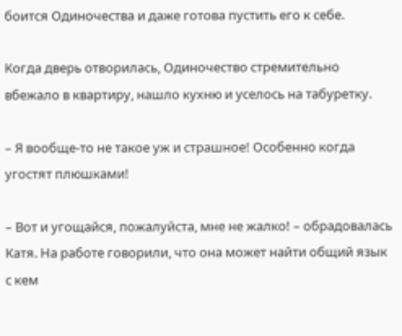боится Одиночества и даже готова пустить его к себе.

Когда дверь отворилась, Одиночество стремительно вбежало в квартиру, нашло кухню и уселось на табуретку.

– Я вообще-то не такое уж и страшное! Особенно когда угостят плюшками!

– Вот и угощайся, пожалуйста, мне не жалко! – обрадовалась Катя. На работе говорили, что она может найти общий язык с кем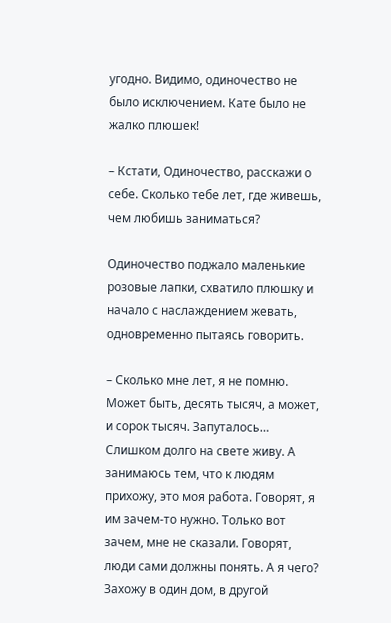угодно. Видимо, одиночество не было исключением. Кате было не жалко плюшек!

– Кстати, Одиночество, расскажи о себе. Сколько тебе лет, где живешь, чем любишь заниматься?

Одиночество поджало маленькие розовые лапки, схватило плюшку и начало с наслаждением жевать, одновременно пытаясь говорить.

– Сколько мне лет, я не помню. Может быть, десять тысяч, а может, и сорок тысяч. Запуталось… Слишком долго на свете живу. А занимаюсь тем, что к людям прихожу, это моя работа. Говорят, я им зачем-то нужно. Только вот зачем, мне не сказали. Говорят, люди сами должны понять. А я чего? Захожу в один дом, в другой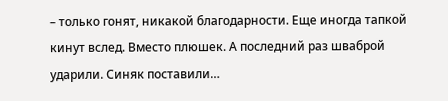– только гонят, никакой благодарности. Еще иногда тапкой кинут вслед. Вместо плюшек. А последний раз шваброй ударили. Синяк поставили…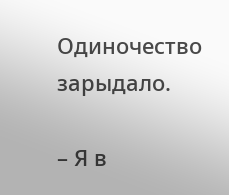Одиночество зарыдало.

– Я в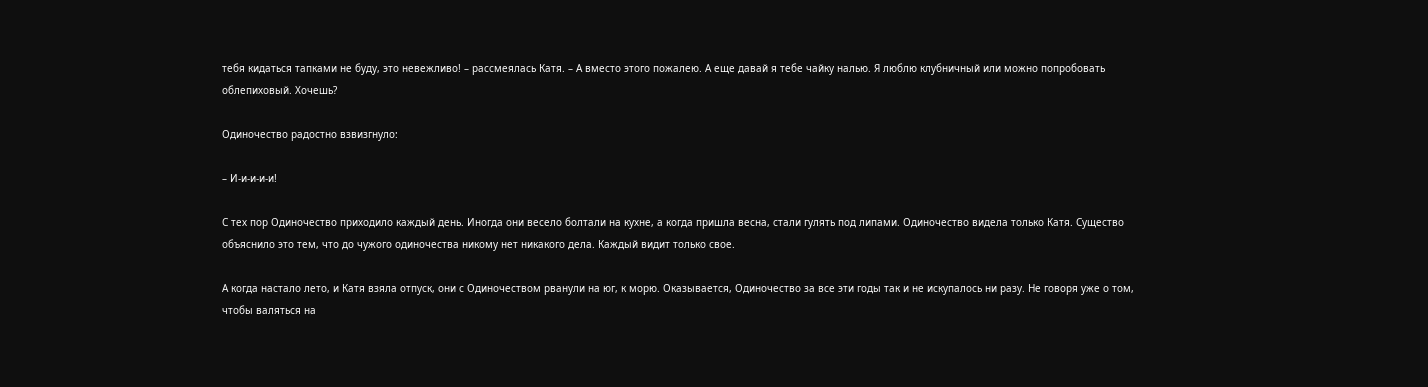тебя кидаться тапками не буду, это невежливо! – рассмеялась Катя. – А вместо этого пожалею. А еще давай я тебе чайку налью. Я люблю клубничный или можно попробовать облепиховый. Хочешь?

Одиночество радостно взвизгнуло:

– И-и-и-и-и!

С тех пор Одиночество приходило каждый день. Иногда они весело болтали на кухне, а когда пришла весна, стали гулять под липами. Одиночество видела только Катя. Существо объяснило это тем, что до чужого одиночества никому нет никакого дела. Каждый видит только свое.

А когда настало лето, и Катя взяла отпуск, они с Одиночеством рванули на юг, к морю. Оказывается, Одиночество за все эти годы так и не искупалось ни разу. Не говоря уже о том, чтобы валяться на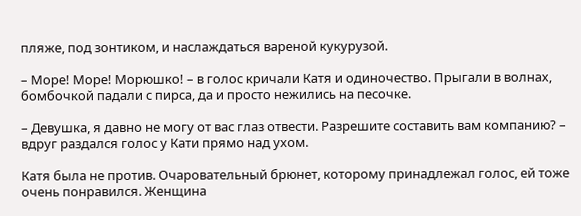пляже, под зонтиком, и наслаждаться вареной кукурузой.

– Море! Море! Морюшко! – в голос кричали Катя и одиночество. Прыгали в волнах, бомбочкой падали с пирса, да и просто нежились на песочке.

– Девушка, я давно не могу от вас глаз отвести. Разрешите составить вам компанию? – вдруг раздался голос у Кати прямо над ухом.

Катя была не против. Очаровательный брюнет, которому принадлежал голос, ей тоже очень понравился. Женщина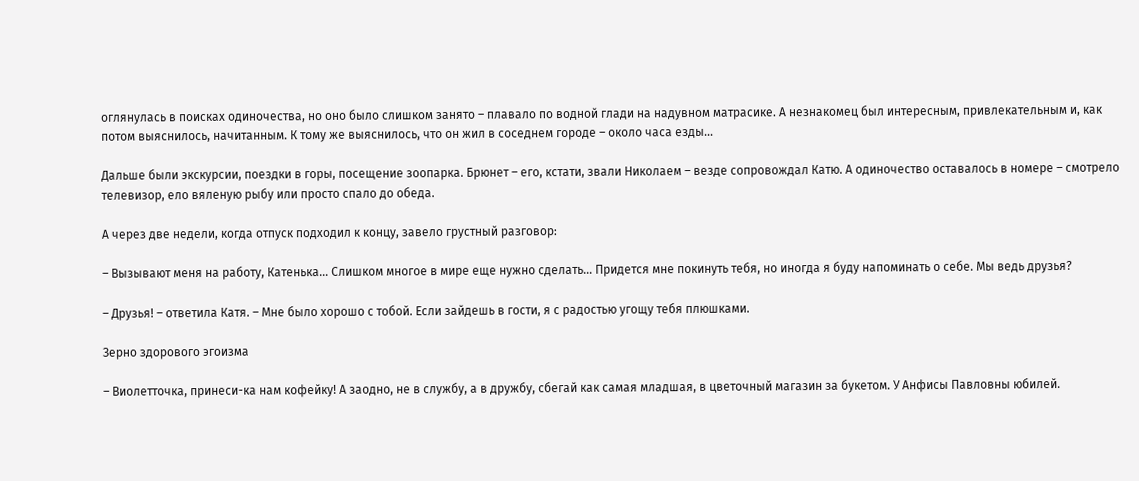оглянулась в поисках одиночества, но оно было слишком занято – плавало по водной глади на надувном матрасике. А незнакомец был интересным, привлекательным и, как потом выяснилось, начитанным. К тому же выяснилось, что он жил в соседнем городе – около часа езды…

Дальше были экскурсии, поездки в горы, посещение зоопарка. Брюнет – его, кстати, звали Николаем – везде сопровождал Катю. А одиночество оставалось в номере – смотрело телевизор, ело вяленую рыбу или просто спало до обеда.

А через две недели, когда отпуск подходил к концу, завело грустный разговор:

– Вызывают меня на работу, Катенька… Слишком многое в мире еще нужно сделать… Придется мне покинуть тебя, но иногда я буду напоминать о себе. Мы ведь друзья?

– Друзья! – ответила Катя. – Мне было хорошо с тобой. Если зайдешь в гости, я с радостью угощу тебя плюшками.

Зерно здорового эгоизма

– Виолетточка, принеси-ка нам кофейку! А заодно, не в службу, а в дружбу, сбегай как самая младшая, в цветочный магазин за букетом. У Анфисы Павловны юбилей.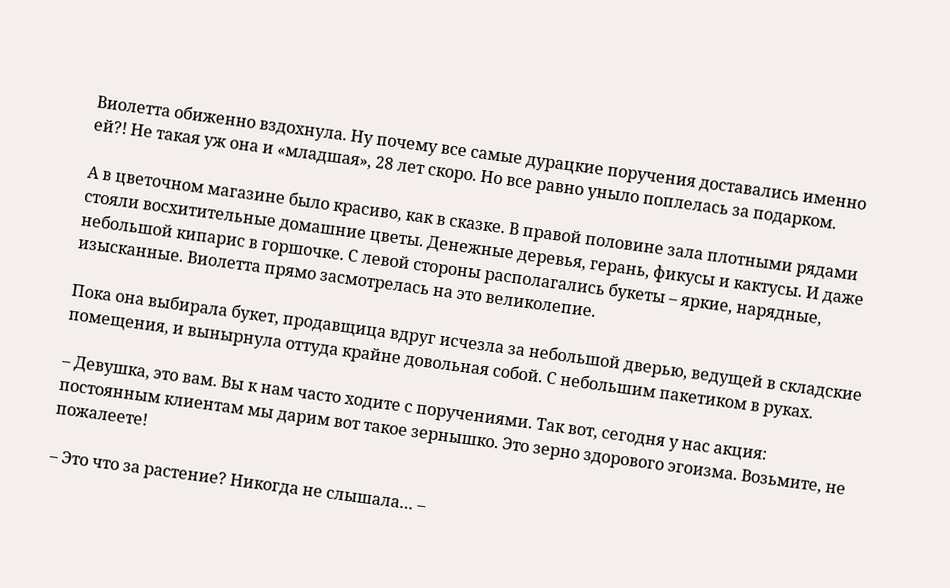Виолетта обиженно вздохнула. Ну почему все самые дурацкие поручения доставались именно ей?! Не такая уж она и «младшая», 28 лет скоро. Но все равно уныло поплелась за подарком.

А в цветочном магазине было красиво, как в сказке. В правой половине зала плотными рядами стояли восхитительные домашние цветы. Денежные деревья, герань, фикусы и кактусы. И даже небольшой кипарис в горшочке. С левой стороны располагались букеты – яркие, нарядные, изысканные. Виолетта прямо засмотрелась на это великолепие.

Пока она выбирала букет, продавщица вдруг исчезла за небольшой дверью, ведущей в складские помещения, и вынырнула оттуда крайне довольная собой. С небольшим пакетиком в руках.

– Девушка, это вам. Вы к нам часто ходите с поручениями. Так вот, сегодня у нас акция: постоянным клиентам мы дарим вот такое зернышко. Это зерно здорового эгоизма. Возьмите, не пожалеете!

– Это что за растение? Никогда не слышала… –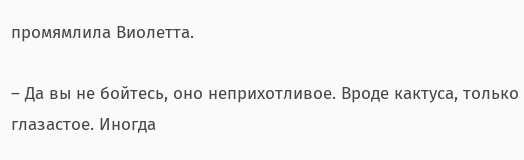промямлила Виолетта.

– Да вы не бойтесь, оно неприхотливое. Вроде кактуса, только глазастое. Иногда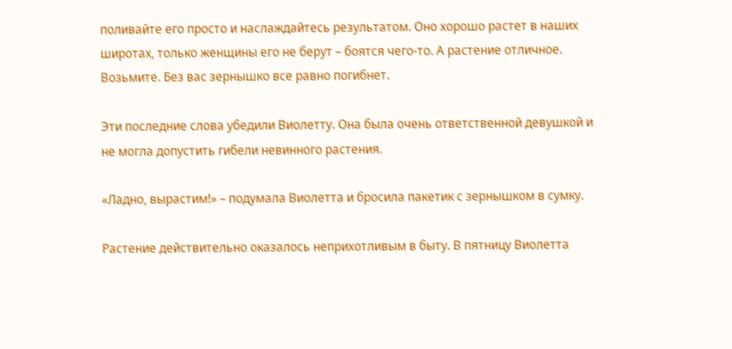поливайте его просто и наслаждайтесь результатом. Оно хорошо растет в наших широтах, только женщины его не берут – боятся чего-то. А растение отличное. Возьмите. Без вас зернышко все равно погибнет.

Эти последние слова убедили Виолетту. Она была очень ответственной девушкой и не могла допустить гибели невинного растения.

«Ладно, вырастим!» – подумала Виолетта и бросила пакетик с зернышком в сумку.

Растение действительно оказалось неприхотливым в быту. В пятницу Виолетта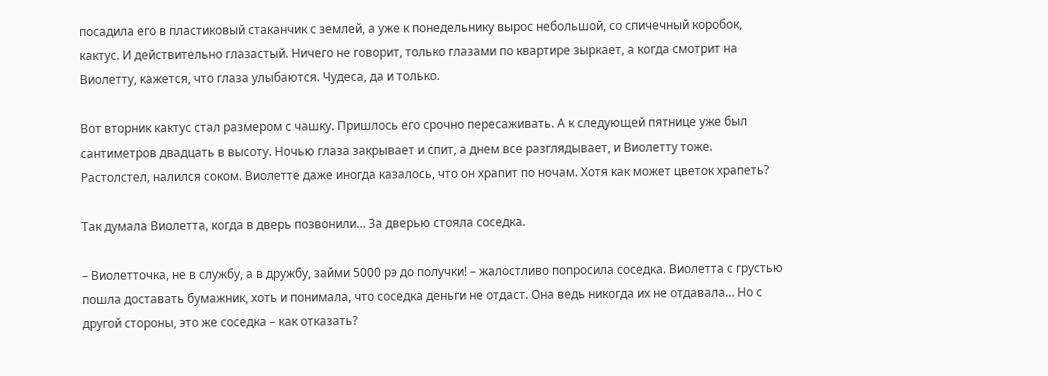посадила его в пластиковый стаканчик с землей, а уже к понедельнику вырос небольшой, со спичечный коробок, кактус. И действительно глазастый. Ничего не говорит, только глазами по квартире зыркает, а когда смотрит на Виолетту, кажется, что глаза улыбаются. Чудеса, да и только.

Вот вторник кактус стал размером с чашку. Пришлось его срочно пересаживать. А к следующей пятнице уже был сантиметров двадцать в высоту. Ночью глаза закрывает и спит, а днем все разглядывает, и Виолетту тоже. Растолстел, налился соком. Виолетте даже иногда казалось, что он храпит по ночам. Хотя как может цветок храпеть?

Так думала Виолетта, когда в дверь позвонили… За дверью стояла соседка.

– Виолетточка, не в службу, а в дружбу, займи 5000 рэ до получки! – жалостливо попросила соседка. Виолетта с грустью пошла доставать бумажник, хоть и понимала, что соседка деньги не отдаст. Она ведь никогда их не отдавала… Но с другой стороны, это же соседка – как отказать?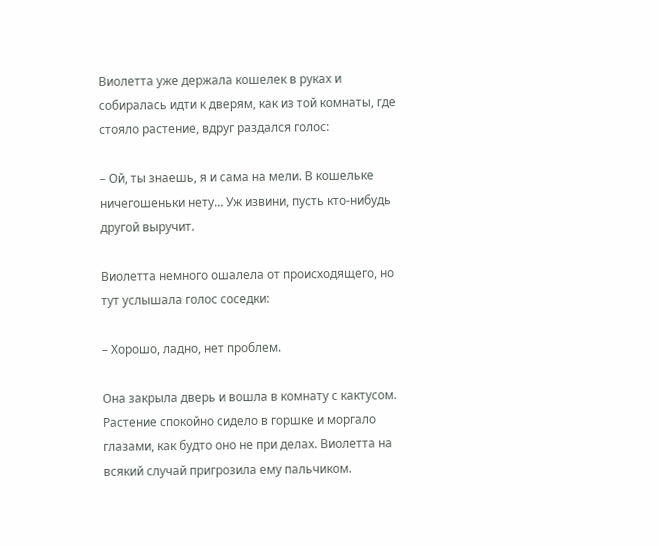Виолетта уже держала кошелек в руках и собиралась идти к дверям, как из той комнаты, где стояло растение, вдруг раздался голос:

– Ой, ты знаешь, я и сама на мели. В кошельке ничегошеньки нету… Уж извини, пусть кто-нибудь другой выручит.

Виолетта немного ошалела от происходящего, но тут услышала голос соседки:

– Хорошо, ладно, нет проблем.

Она закрыла дверь и вошла в комнату с кактусом. Растение спокойно сидело в горшке и моргало глазами, как будто оно не при делах. Виолетта на всякий случай пригрозила ему пальчиком.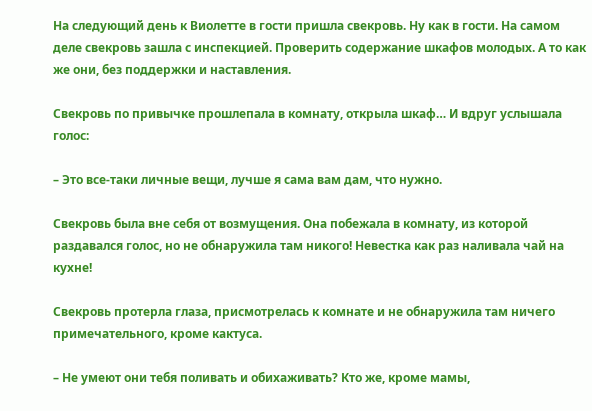На следующий день к Виолетте в гости пришла свекровь. Ну как в гости. На самом деле свекровь зашла с инспекцией. Проверить содержание шкафов молодых. А то как же они, без поддержки и наставления.

Свекровь по привычке прошлепала в комнату, открыла шкаф… И вдруг услышала голос:

– Это все-таки личные вещи, лучше я сама вам дам, что нужно.

Свекровь была вне себя от возмущения. Она побежала в комнату, из которой раздавался голос, но не обнаружила там никого! Невестка как раз наливала чай на кухне!

Свекровь протерла глаза, присмотрелась к комнате и не обнаружила там ничего примечательного, кроме кактуса.

– Не умеют они тебя поливать и обихаживать? Кто же, кроме мамы,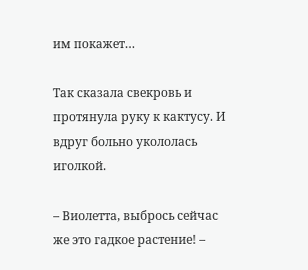им покажет…

Так сказала свекровь и протянула руку к кактусу. И вдруг больно укололась иголкой.

– Виолетта, выбрось сейчас же это гадкое растение! –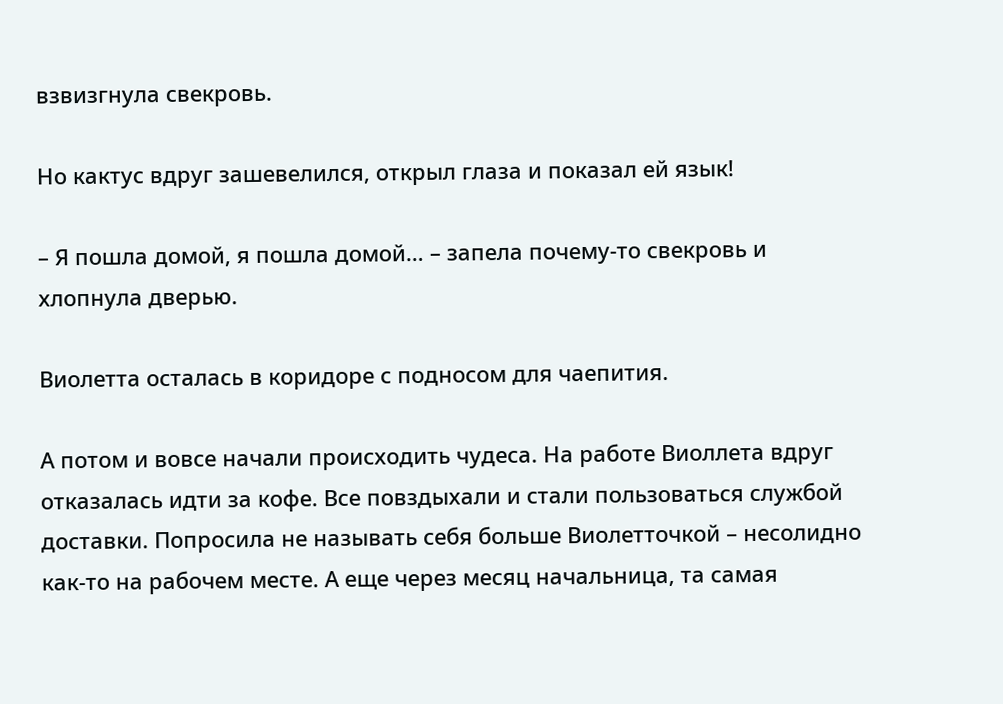взвизгнула свекровь.

Но кактус вдруг зашевелился, открыл глаза и показал ей язык!

– Я пошла домой, я пошла домой… – запела почему-то свекровь и хлопнула дверью.

Виолетта осталась в коридоре с подносом для чаепития.

А потом и вовсе начали происходить чудеса. На работе Виоллета вдруг отказалась идти за кофе. Все повздыхали и стали пользоваться службой доставки. Попросила не называть себя больше Виолетточкой – несолидно как-то на рабочем месте. А еще через месяц начальница, та самая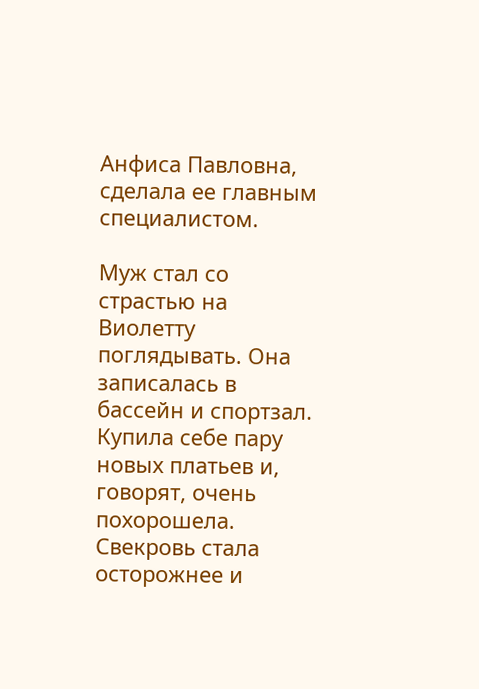Анфиса Павловна, сделала ее главным специалистом.

Муж стал со страстью на Виолетту поглядывать. Она записалась в бассейн и спортзал. Купила себе пару новых платьев и, говорят, очень похорошела. Свекровь стала осторожнее и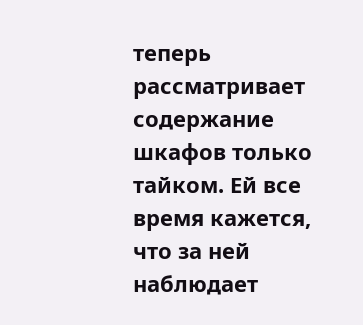теперь рассматривает содержание шкафов только тайком. Ей все время кажется, что за ней наблюдает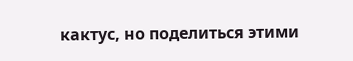кактус, но поделиться этими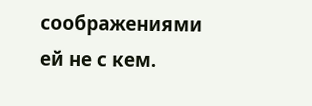соображениями ей не с кем.